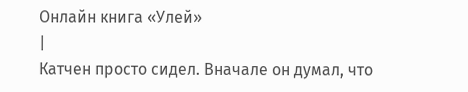Онлайн книга «Улей»
|
Катчен просто сидел. Вначале он думал, что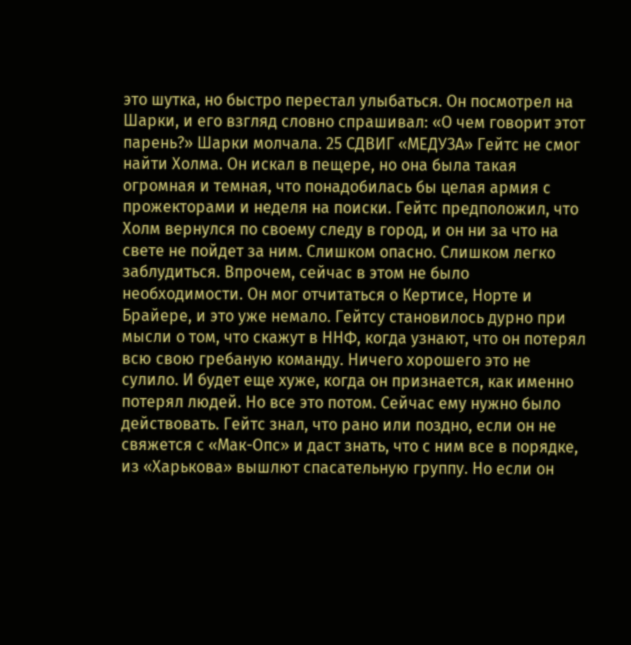это шутка, но быстро перестал улыбаться. Он посмотрел на Шарки, и его взгляд словно спрашивал: «О чем говорит этот парень?» Шарки молчала. 25 СДВИГ «МЕДУЗА» Гейтс не смог найти Холма. Он искал в пещере, но она была такая огромная и темная, что понадобилась бы целая армия с прожекторами и неделя на поиски. Гейтс предположил, что Холм вернулся по своему следу в город, и он ни за что на свете не пойдет за ним. Слишком опасно. Слишком легко заблудиться. Впрочем, сейчас в этом не было необходимости. Он мог отчитаться о Кертисе, Норте и Брайере, и это уже немало. Гейтсу становилось дурно при мысли о том, что скажут в ННФ, когда узнают, что он потерял всю свою гребаную команду. Ничего хорошего это не сулило. И будет еще хуже, когда он признается, как именно потерял людей. Но все это потом. Сейчас ему нужно было действовать. Гейтс знал, что рано или поздно, если он не свяжется с «Мак-Опс» и даст знать, что с ним все в порядке, из «Харькова» вышлют спасательную группу. Но если он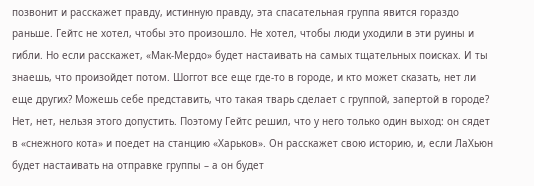позвонит и расскажет правду, истинную правду, эта спасательная группа явится гораздо раньше. Гейтс не хотел, чтобы это произошло. Не хотел, чтобы люди уходили в эти руины и гибли. Но если расскажет, «Мак-Мердо» будет настаивать на самых тщательных поисках. И ты знаешь, что произойдет потом. Шоггот все еще где-то в городе, и кто может сказать, нет ли еще других? Можешь себе представить, что такая тварь сделает с группой, запертой в городе? Нет, нет, нельзя этого допустить. Поэтому Гейтс решил, что у него только один выход: он сядет в «снежного кота» и поедет на станцию «Харьков». Он расскажет свою историю, и, если ЛаХьюн будет настаивать на отправке группы – а он будет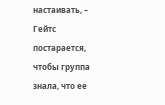настаивать, – Гейтс постарается, чтобы группа знала, что ее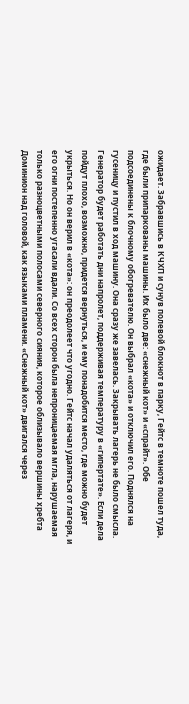ожидает. Забравшись в КЧХП и сунув полевой блокнот в парку, Гейтс в темноте пошел туда, где были припаркованы машины. Их было две: «снежный кот» и «спрайт». Обе подсоединены к блочному обогревателю. Он выбрал «кота» и отключил его. Поднялся на гусеницу и пустил в ход машину. Она сразу же завелась. Закрывать лагерь не было смысла. Генератор будет работать дни напролет, поддерживая температуру в «гипертате». Если дела пойдут плохо, возможно, придется вернуться, и ему понадобится место, где можно будет укрыться. Но он верил в «кота»: он преодолеет что угодно. Гейтс начал удаляться от лагеря, и его огни постепенно угасали вдали. Со всех сторон была непроницаемая мгла, нарушаемая только разноцветными полосами северного сияния, которое облизывало вершины хребта Доминион над головой, как языками пламени. «Снежный кот» двигался через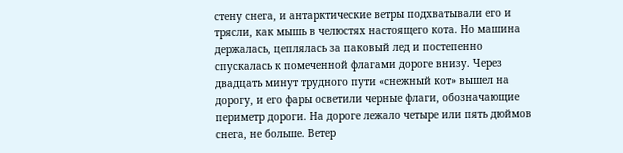стену снега, и антарктические ветры подхватывали его и трясли, как мышь в челюстях настоящего кота. Но машина держалась, цеплялась за паковый лед и постепенно спускалась к помеченной флагами дороге внизу. Через двадцать минут трудного пути «снежный кот» вышел на дорогу, и его фары осветили черные флаги, обозначающие периметр дороги. На дороге лежало четыре или пять дюймов снега, не больше. Ветер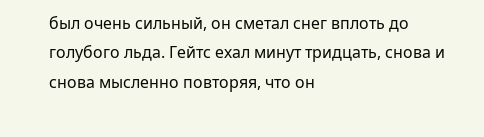был очень сильный, он сметал снег вплоть до голубого льда. Гейтс ехал минут тридцать, снова и снова мысленно повторяя, что он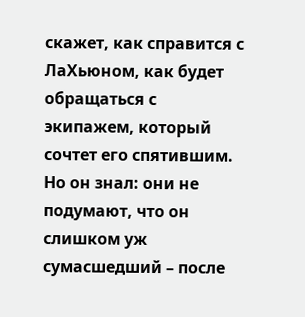скажет, как справится с ЛаХьюном, как будет обращаться с экипажем, который сочтет его спятившим. Но он знал: они не подумают, что он слишком уж сумасшедший – после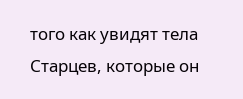того как увидят тела Старцев, которые он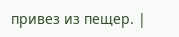привез из пещер. |